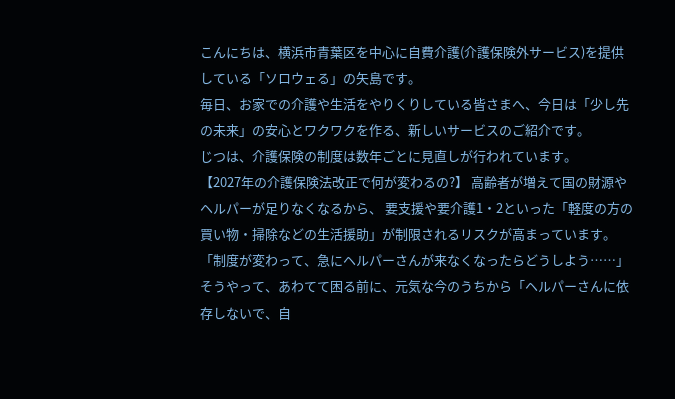こんにちは、横浜市青葉区を中心に自費介護(介護保険外サービス)を提供している「ソロウェる」の矢島です。
毎日、お家での介護や生活をやりくりしている皆さまへ、今日は「少し先の未来」の安心とワクワクを作る、新しいサービスのご紹介です。
じつは、介護保険の制度は数年ごとに見直しが行われています。
【2027年の介護保険法改正で何が変わるの?】 高齢者が増えて国の財源やヘルパーが足りなくなるから、 要支援や要介護1・2といった「軽度の方の買い物・掃除などの生活援助」が制限されるリスクが高まっています。
「制度が変わって、急にヘルパーさんが来なくなったらどうしよう……」
そうやって、あわてて困る前に、元気な今のうちから「ヘルパーさんに依存しないで、自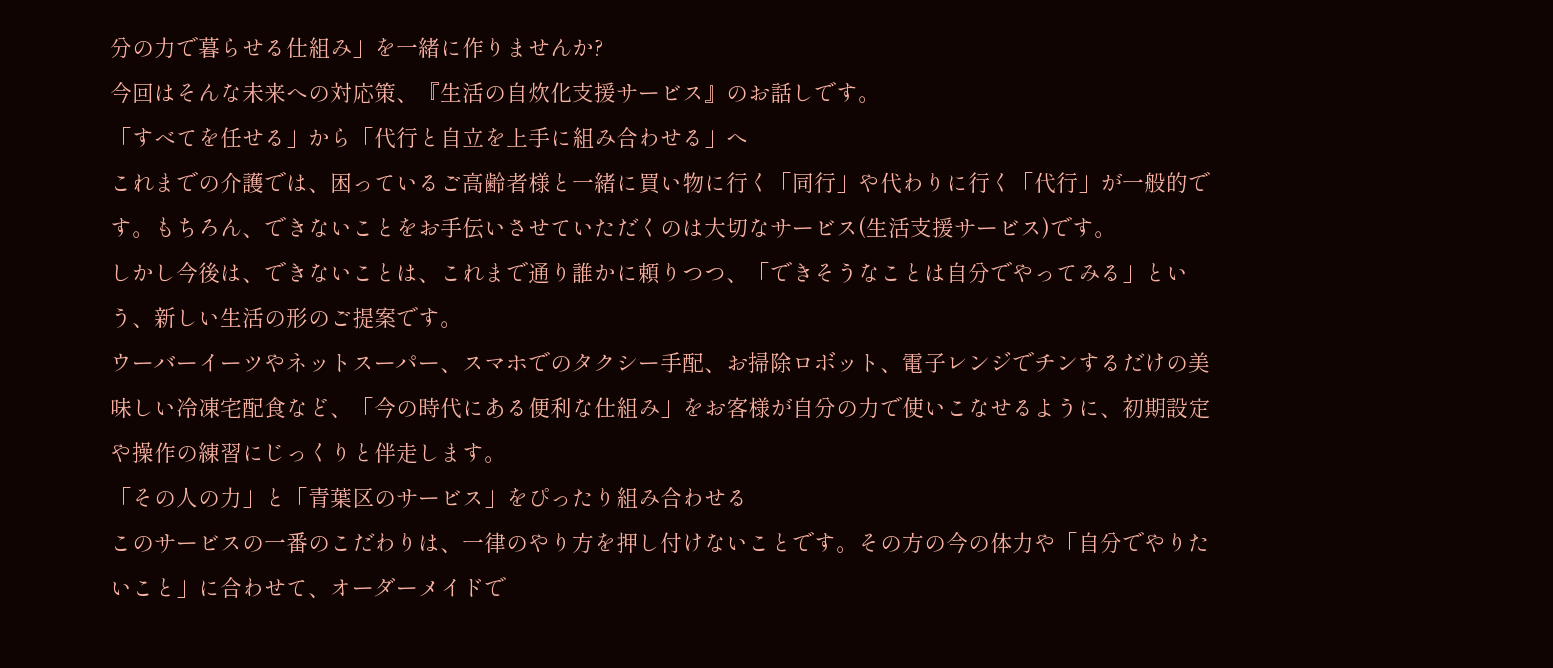分の力で暮らせる仕組み」を一緒に作りませんか?
今回はそんな未来への対応策、『生活の自炊化支援サービス』のお話しです。
「すべてを任せる」から「代行と自立を上手に組み合わせる」へ
これまでの介護では、困っているご高齢者様と一緒に買い物に行く「同行」や代わりに行く「代行」が一般的です。もちろん、できないことをお手伝いさせていただくのは大切なサービス(生活支援サービス)です。
しかし今後は、できないことは、これまで通り誰かに頼りつつ、「できそうなことは自分でやってみる」という、新しい生活の形のご提案です。
ウーバーイーツやネットスーパー、スマホでのタクシー手配、お掃除ロボット、電子レンジでチンするだけの美味しい冷凍宅配食など、「今の時代にある便利な仕組み」をお客様が自分の力で使いこなせるように、初期設定や操作の練習にじっくりと伴走します。
「その人の力」と「青葉区のサービス」をぴったり組み合わせる
このサービスの一番のこだわりは、一律のやり方を押し付けないことです。その方の今の体力や「自分でやりたいこと」に合わせて、オーダーメイドで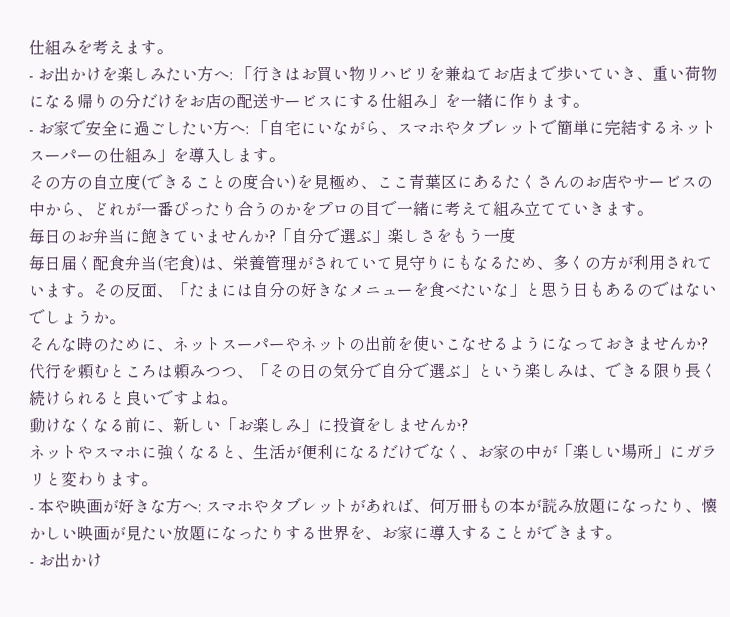仕組みを考えます。
- お出かけを楽しみたい方へ: 「行きはお買い物リハビリを兼ねてお店まで歩いていき、重い荷物になる帰りの分だけをお店の配送サービスにする仕組み」を一緒に作ります。
- お家で安全に過ごしたい方へ: 「自宅にいながら、スマホやタブレットで簡単に完結するネットスーパーの仕組み」を導入します。
その方の自立度(できることの度合い)を見極め、ここ青葉区にあるたくさんのお店やサービスの中から、どれが一番ぴったり合うのかをプロの目で一緒に考えて組み立てていきます。
毎日のお弁当に飽きていませんか?「自分で選ぶ」楽しさをもう一度
毎日届く配食弁当(宅食)は、栄養管理がされていて見守りにもなるため、多くの方が利用されています。その反面、「たまには自分の好きなメニューを食べたいな」と思う日もあるのではないでしょうか。
そんな時のために、ネットスーパーやネットの出前を使いこなせるようになっておきませんか? 代行を頼むところは頼みつつ、「その日の気分で自分で選ぶ」という楽しみは、できる限り長く続けられると良いですよね。
動けなくなる前に、新しい「お楽しみ」に投資をしませんか?
ネットやスマホに強くなると、生活が便利になるだけでなく、お家の中が「楽しい場所」にガラリと変わります。
- 本や映画が好きな方へ: スマホやタブレットがあれば、何万冊もの本が読み放題になったり、懐かしい映画が見たい放題になったりする世界を、お家に導入することができます。
- お出かけ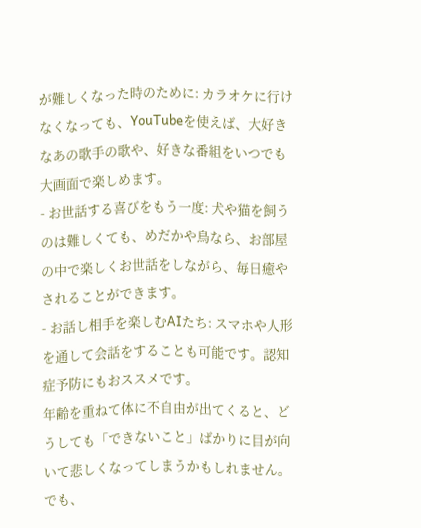が難しくなった時のために: カラオケに行けなくなっても、YouTubeを使えば、大好きなあの歌手の歌や、好きな番組をいつでも大画面で楽しめます。
- お世話する喜びをもう一度: 犬や猫を飼うのは難しくても、めだかや鳥なら、お部屋の中で楽しくお世話をしながら、毎日癒やされることができます。
- お話し相手を楽しむAIたち: スマホや人形を通して会話をすることも可能です。認知症予防にもおススメです。
年齢を重ねて体に不自由が出てくると、どうしても「できないこと」ばかりに目が向いて悲しくなってしまうかもしれません。でも、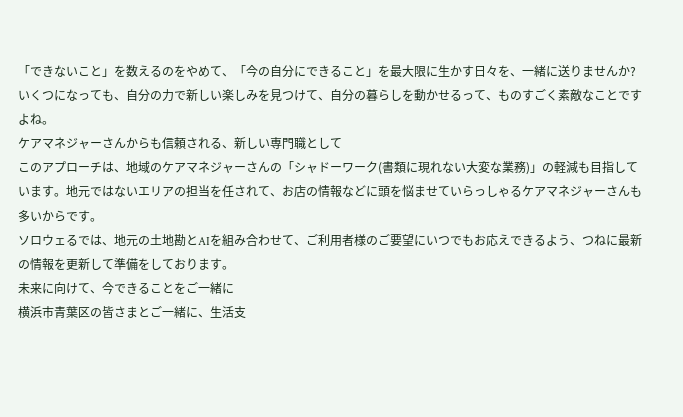「できないこと」を数えるのをやめて、「今の自分にできること」を最大限に生かす日々を、一緒に送りませんか?
いくつになっても、自分の力で新しい楽しみを見つけて、自分の暮らしを動かせるって、ものすごく素敵なことですよね。
ケアマネジャーさんからも信頼される、新しい専門職として
このアプローチは、地域のケアマネジャーさんの「シャドーワーク(書類に現れない大変な業務)」の軽減も目指しています。地元ではないエリアの担当を任されて、お店の情報などに頭を悩ませていらっしゃるケアマネジャーさんも多いからです。
ソロウェるでは、地元の土地勘とAIを組み合わせて、ご利用者様のご要望にいつでもお応えできるよう、つねに最新の情報を更新して準備をしております。
未来に向けて、今できることをご一緒に
横浜市青葉区の皆さまとご一緒に、生活支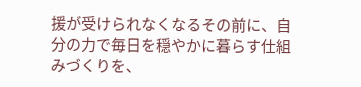援が受けられなくなるその前に、自分の力で毎日を穏やかに暮らす仕組みづくりを、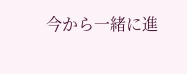今から一緒に進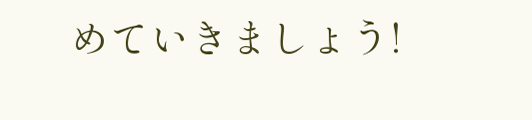めていきましょう!